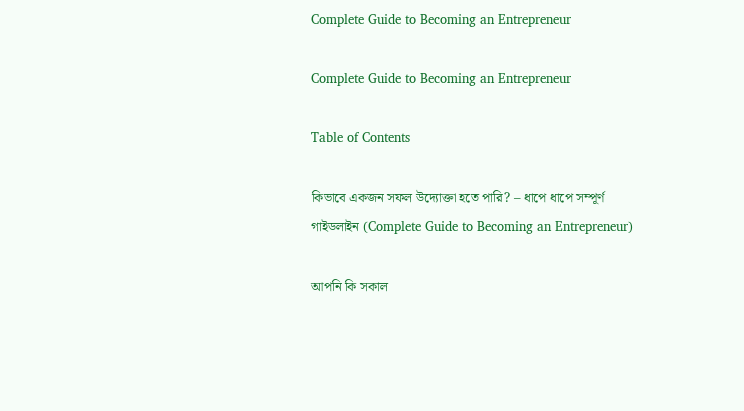Complete Guide to Becoming an Entrepreneur

Complete Guide to Becoming an Entrepreneur

Table of Contents

কিভাবে একজন সফল উদ্যোক্তা হতে পারি? – ধাপে ধাপে সম্পূর্ণ গাইডলাইন (Complete Guide to Becoming an Entrepreneur)

আপনি কি সকাল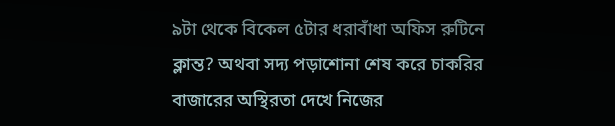৯টা থেকে বিকেল ৫টার ধরাবাঁধা অফিস রুটিনে ক্লান্ত? অথবা সদ্য পড়াশোনা শেষ করে চাকরির বাজারের অস্থিরতা দেখে নিজের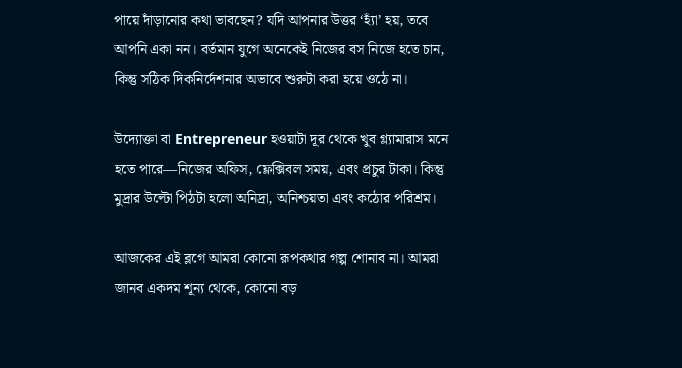পায়ে দাঁড়ানোর কথা ভাবছেন? যদি আপনার উত্তর ‘হ্যাঁ’ হয়, তবে আপনি একা নন। বর্তমান যুগে অনেকেই নিজের বস নিজে হতে চান, কিন্তু সঠিক দিকনির্দেশনার অভাবে শুরুটা করা হয়ে ওঠে না।

উদ্যোক্তা বা Entrepreneur হওয়াটা দূর থেকে খুব গ্ল্যামারাস মনে হতে পারে—নিজের অফিস, ফ্লেক্সিবল সময়, এবং প্রচুর টাকা। কিন্তু মুদ্রার উল্টো পিঠটা হলো অনিদ্রা, অনিশ্চয়তা এবং কঠোর পরিশ্রম।

আজকের এই ব্লগে আমরা কোনো রূপকথার গল্প শোনাব না। আমরা জানব একদম শূন্য থেকে, কোনো বড়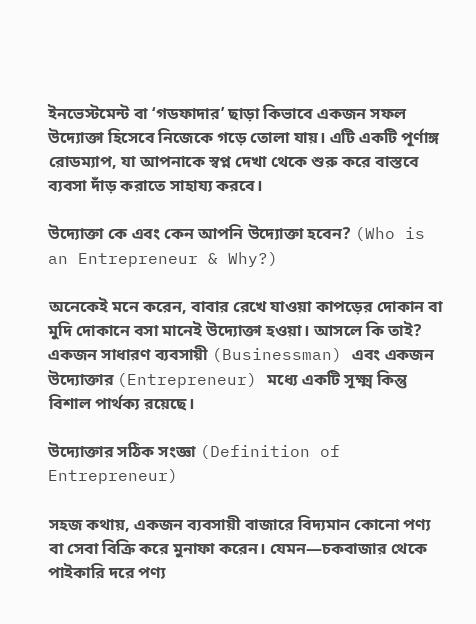ইনভেস্টমেন্ট বা ‘গডফাদার’ ছাড়া কিভাবে একজন সফল উদ্যোক্তা হিসেবে নিজেকে গড়ে তোলা যায়। এটি একটি পূর্ণাঙ্গ রোডম্যাপ, যা আপনাকে স্বপ্ন দেখা থেকে শুরু করে বাস্তবে ব্যবসা দাঁড় করাতে সাহায্য করবে।

উদ্যোক্তা কে এবং কেন আপনি উদ্যোক্তা হবেন? (Who is an Entrepreneur & Why?)

অনেকেই মনে করেন, বাবার রেখে যাওয়া কাপড়ের দোকান বা মুদি দোকানে বসা মানেই উদ্যোক্তা হওয়া। আসলে কি তাই? একজন সাধারণ ব্যবসায়ী (Businessman) এবং একজন উদ্যোক্তার (Entrepreneur) মধ্যে একটি সূক্ষ্ম কিন্তু বিশাল পার্থক্য রয়েছে।

উদ্যোক্তার সঠিক সংজ্ঞা (Definition of Entrepreneur)

সহজ কথায়, একজন ব্যবসায়ী বাজারে বিদ্যমান কোনো পণ্য বা সেবা বিক্রি করে মুনাফা করেন। যেমন—চকবাজার থেকে পাইকারি দরে পণ্য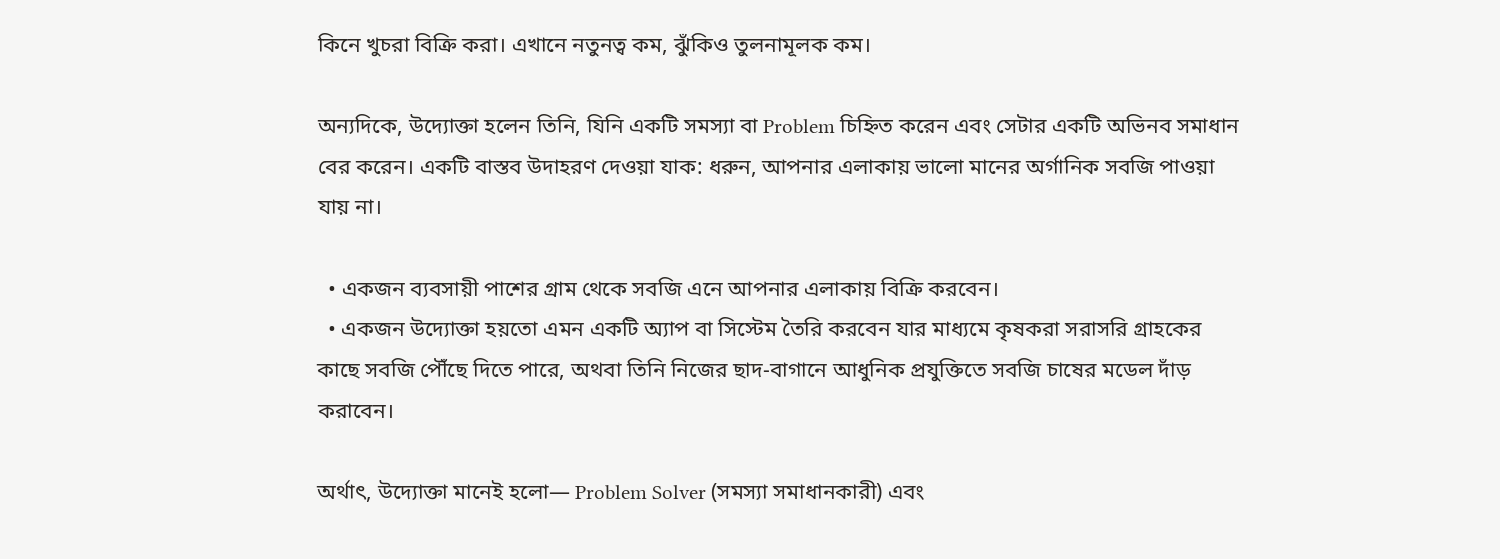কিনে খুচরা বিক্রি করা। এখানে নতুনত্ব কম, ঝুঁকিও তুলনামূলক কম।

অন্যদিকে, উদ্যোক্তা হলেন তিনি, যিনি একটি সমস্যা বা Problem চিহ্নিত করেন এবং সেটার একটি অভিনব সমাধান বের করেন। একটি বাস্তব উদাহরণ দেওয়া যাক: ধরুন, আপনার এলাকায় ভালো মানের অর্গানিক সবজি পাওয়া যায় না।

  • একজন ব্যবসায়ী পাশের গ্রাম থেকে সবজি এনে আপনার এলাকায় বিক্রি করবেন।
  • একজন উদ্যোক্তা হয়তো এমন একটি অ্যাপ বা সিস্টেম তৈরি করবেন যার মাধ্যমে কৃষকরা সরাসরি গ্রাহকের কাছে সবজি পৌঁছে দিতে পারে, অথবা তিনি নিজের ছাদ-বাগানে আধুনিক প্রযুক্তিতে সবজি চাষের মডেল দাঁড় করাবেন।

অর্থাৎ, উদ্যোক্তা মানেই হলো— Problem Solver (সমস্যা সমাধানকারী) এবং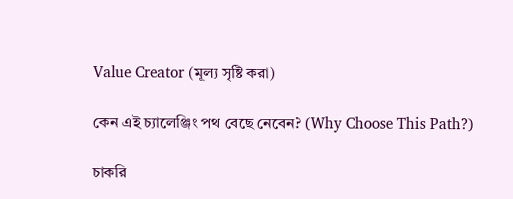Value Creator (মূল্য সৃষ্টি করা)

কেন এই চ্যালেঞ্জিং পথ বেছে নেবেন? (Why Choose This Path?)

চাকরি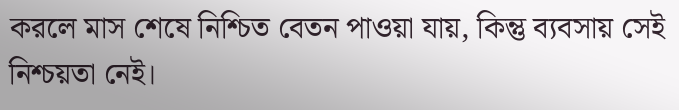করলে মাস শেষে নিশ্চিত বেতন পাওয়া যায়, কিন্তু ব্যবসায় সেই নিশ্চয়তা নেই।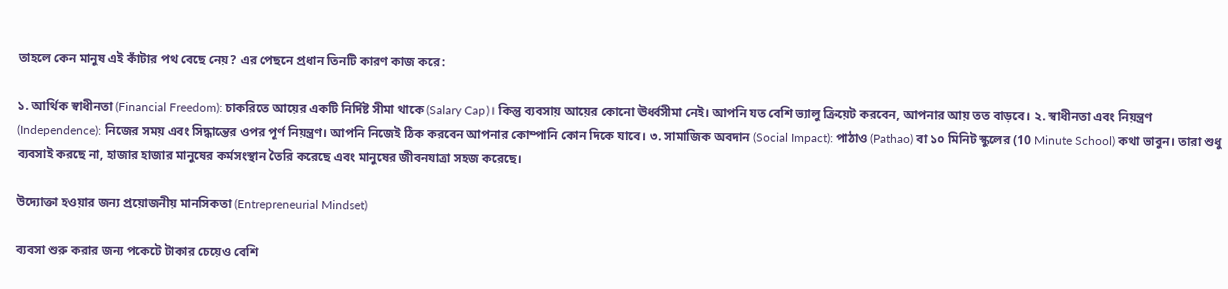তাহলে কেন মানুষ এই কাঁটার পথ বেছে নেয়? এর পেছনে প্রধান তিনটি কারণ কাজ করে:

১. আর্থিক স্বাধীনতা (Financial Freedom): চাকরিতে আয়ের একটি নির্দিষ্ট সীমা থাকে (Salary Cap)। কিন্তু ব্যবসায় আয়ের কোনো ঊর্ধ্বসীমা নেই। আপনি যত বেশি ভ্যালু ক্রিয়েট করবেন, আপনার আয় তত বাড়বে। ২. স্বাধীনতা এবং নিয়ন্ত্রণ (Independence): নিজের সময় এবং সিদ্ধান্তের ওপর পূর্ণ নিয়ন্ত্রণ। আপনি নিজেই ঠিক করবেন আপনার কোম্পানি কোন দিকে যাবে। ৩. সামাজিক অবদান (Social Impact): পাঠাও (Pathao) বা ১০ মিনিট স্কুলের (10 Minute School) কথা ভাবুন। তারা শুধু ব্যবসাই করছে না, হাজার হাজার মানুষের কর্মসংস্থান তৈরি করেছে এবং মানুষের জীবনযাত্রা সহজ করেছে।

উদ্যোক্তা হওয়ার জন্য প্রয়োজনীয় মানসিকতা (Entrepreneurial Mindset)

ব্যবসা শুরু করার জন্য পকেটে টাকার চেয়েও বেশি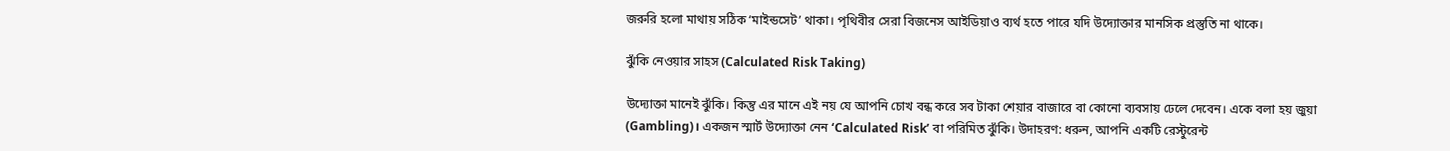জরুরি হলো মাথায় সঠিক ‘মাইন্ডসেট’ থাকা। পৃথিবীর সেরা বিজনেস আইডিয়াও ব্যর্থ হতে পারে যদি উদ্যোক্তার মানসিক প্রস্তুতি না থাকে।

ঝুঁকি নেওয়ার সাহস (Calculated Risk Taking)

উদ্যোক্তা মানেই ঝুঁকি। কিন্তু এর মানে এই নয় যে আপনি চোখ বন্ধ করে সব টাকা শেয়ার বাজারে বা কোনো ব্যবসায় ঢেলে দেবেন। একে বলা হয় জুয়া (Gambling)। একজন স্মার্ট উদ্যোক্তা নেন ‘Calculated Risk’ বা পরিমিত ঝুঁকি। উদাহরণ: ধরুন, আপনি একটি রেস্টুরেন্ট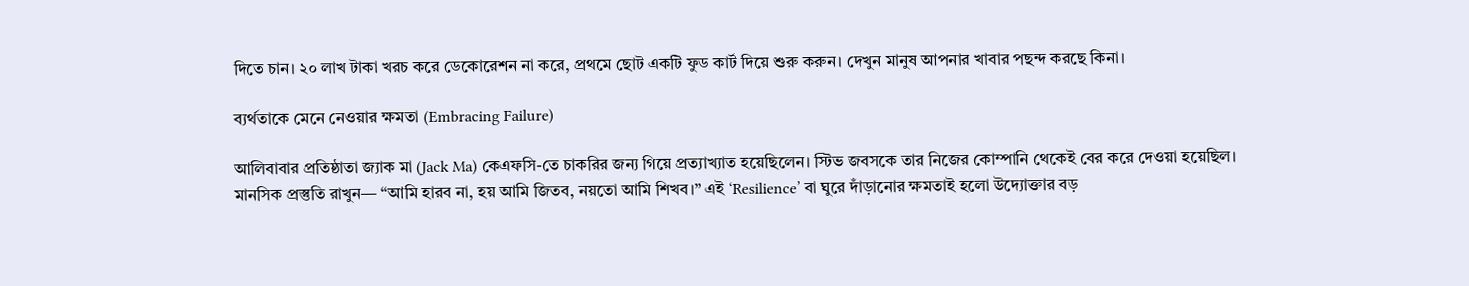দিতে চান। ২০ লাখ টাকা খরচ করে ডেকোরেশন না করে, প্রথমে ছোট একটি ফুড কার্ট দিয়ে শুরু করুন। দেখুন মানুষ আপনার খাবার পছন্দ করছে কিনা।

ব্যর্থতাকে মেনে নেওয়ার ক্ষমতা (Embracing Failure)

আলিবাবার প্রতিষ্ঠাতা জ্যাক মা (Jack Ma) কেএফসি-তে চাকরির জন্য গিয়ে প্রত্যাখ্যাত হয়েছিলেন। স্টিভ জবসকে তার নিজের কোম্পানি থেকেই বের করে দেওয়া হয়েছিল। মানসিক প্রস্তুতি রাখুন— “আমি হারব না, হয় আমি জিতব, নয়তো আমি শিখব।” এই ‘Resilience’ বা ঘুরে দাঁড়ানোর ক্ষমতাই হলো উদ্যোক্তার বড়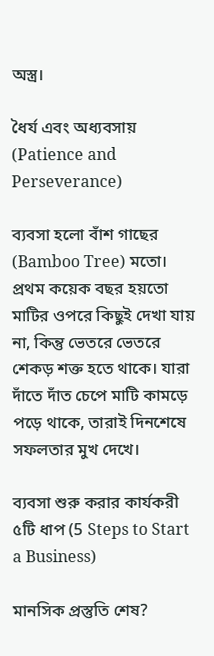অস্ত্র।

ধৈর্য এবং অধ্যবসায় (Patience and Perseverance)

ব্যবসা হলো বাঁশ গাছের (Bamboo Tree) মতো। প্রথম কয়েক বছর হয়তো মাটির ওপরে কিছুই দেখা যায় না, কিন্তু ভেতরে ভেতরে শেকড় শক্ত হতে থাকে। যারা দাঁতে দাঁত চেপে মাটি কামড়ে পড়ে থাকে, তারাই দিনশেষে সফলতার মুখ দেখে।

ব্যবসা শুরু করার কার্যকরী ৫টি ধাপ (5 Steps to Start a Business)

মানসিক প্রস্তুতি শেষ?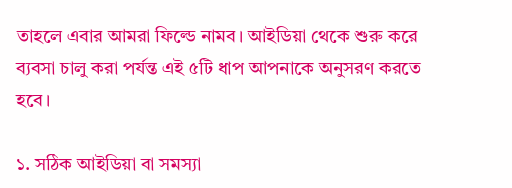তাহলে এবার আমরা ফিল্ডে নামব। আইডিয়া থেকে শুরু করে ব্যবসা চালু করা পর্যন্ত এই ৫টি ধাপ আপনাকে অনুসরণ করতে হবে।

১. সঠিক আইডিয়া বা সমস্যা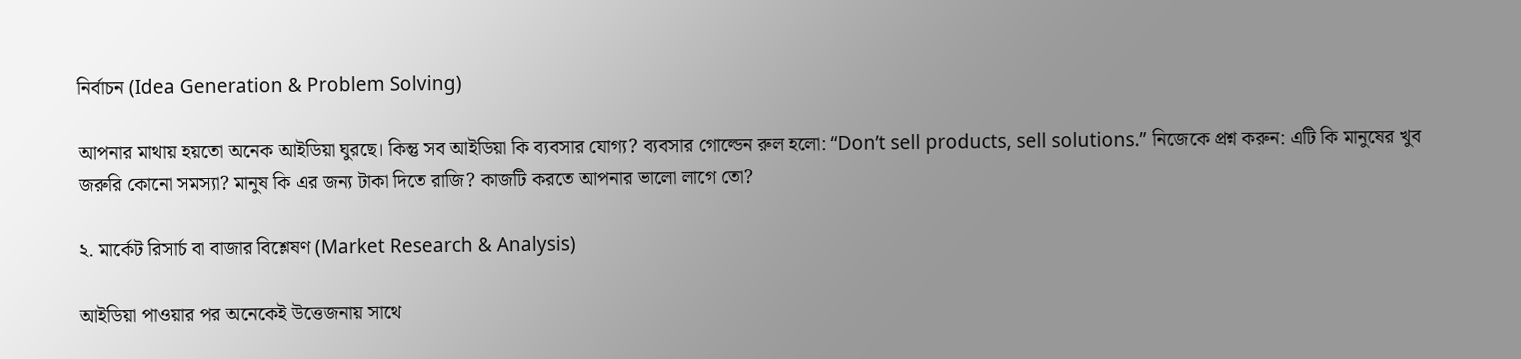নির্বাচন (Idea Generation & Problem Solving)

আপনার মাথায় হয়তো অনেক আইডিয়া ঘুরছে। কিন্তু সব আইডিয়া কি ব্যবসার যোগ্য? ব্যবসার গোল্ডেন রুল হলো: “Don’t sell products, sell solutions.” নিজেকে প্রশ্ন করুন: এটি কি মানুষের খুব জরুরি কোনো সমস্যা? মানুষ কি এর জন্য টাকা দিতে রাজি? কাজটি করতে আপনার ভালো লাগে তো?

২. মার্কেট রিসার্চ বা বাজার বিশ্লেষণ (Market Research & Analysis)

আইডিয়া পাওয়ার পর অনেকেই উত্তেজনায় সাথে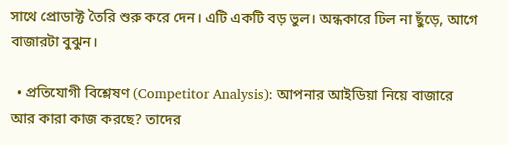সাথে প্রোডাক্ট তৈরি শুরু করে দেন। এটি একটি বড় ভুল। অন্ধকারে ঢিল না ছুঁড়ে, আগে বাজারটা বুঝুন।

  • প্রতিযোগী বিশ্লেষণ (Competitor Analysis): আপনার আইডিয়া নিয়ে বাজারে আর কারা কাজ করছে? তাদের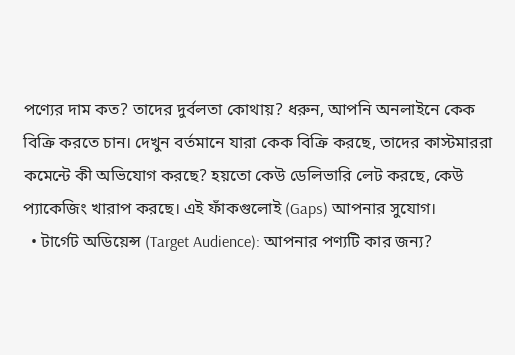পণ্যের দাম কত? তাদের দুর্বলতা কোথায়? ধরুন, আপনি অনলাইনে কেক বিক্রি করতে চান। দেখুন বর্তমানে যারা কেক বিক্রি করছে, তাদের কাস্টমাররা কমেন্টে কী অভিযোগ করছে? হয়তো কেউ ডেলিভারি লেট করছে, কেউ প্যাকেজিং খারাপ করছে। এই ফাঁকগুলোই (Gaps) আপনার সুযোগ।
  • টার্গেট অডিয়েন্স (Target Audience): আপনার পণ্যটি কার জন্য?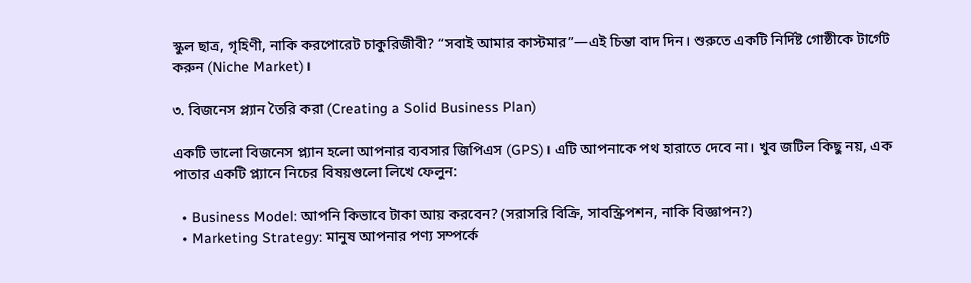স্কুল ছাত্র, গৃহিণী, নাকি করপোরেট চাকুরিজীবী? “সবাই আমার কাস্টমার”—এই চিন্তা বাদ দিন। শুরুতে একটি নির্দিষ্ট গোষ্ঠীকে টার্গেট করুন (Niche Market)।

৩. বিজনেস প্ল্যান তৈরি করা (Creating a Solid Business Plan)

একটি ভালো বিজনেস প্ল্যান হলো আপনার ব্যবসার জিপিএস (GPS)। এটি আপনাকে পথ হারাতে দেবে না। খুব জটিল কিছু নয়, এক পাতার একটি প্ল্যানে নিচের বিষয়গুলো লিখে ফেলুন:

  • Business Model: আপনি কিভাবে টাকা আয় করবেন? (সরাসরি বিক্রি, সাবস্ক্রিপশন, নাকি বিজ্ঞাপন?)
  • Marketing Strategy: মানুষ আপনার পণ্য সম্পর্কে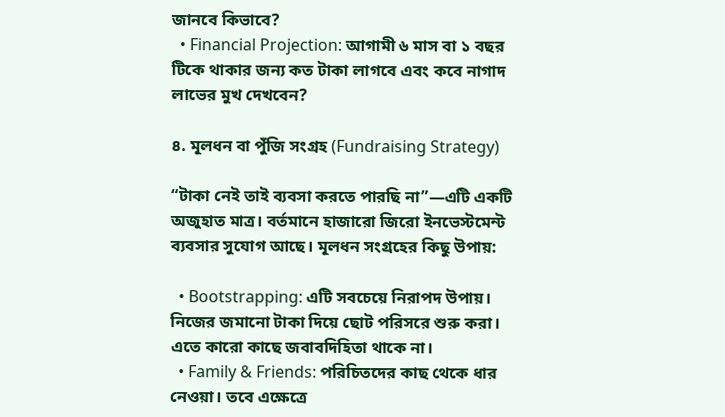জানবে কিভাবে?
  • Financial Projection: আগামী ৬ মাস বা ১ বছর টিকে থাকার জন্য কত টাকা লাগবে এবং কবে নাগাদ লাভের মুখ দেখবেন?

৪. মূলধন বা পুঁজি সংগ্রহ (Fundraising Strategy)

“টাকা নেই তাই ব্যবসা করতে পারছি না”—এটি একটি অজুহাত মাত্র। বর্তমানে হাজারো জিরো ইনভেস্টমেন্ট ব্যবসার সুযোগ আছে। মূলধন সংগ্রহের কিছু উপায়:

  • Bootstrapping: এটি সবচেয়ে নিরাপদ উপায়। নিজের জমানো টাকা দিয়ে ছোট পরিসরে শুরু করা। এতে কারো কাছে জবাবদিহিতা থাকে না।
  • Family & Friends: পরিচিতদের কাছ থেকে ধার নেওয়া। তবে এক্ষেত্রে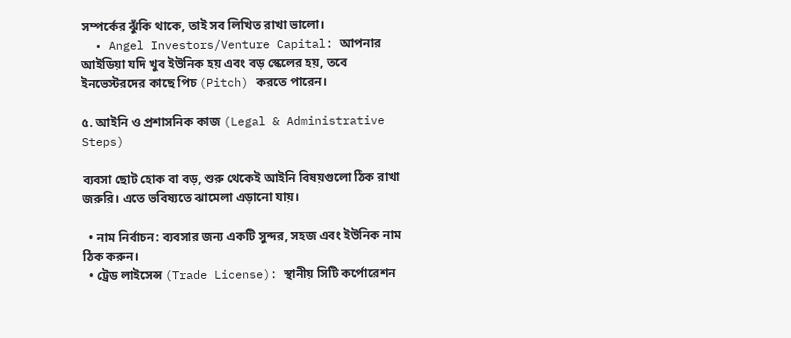সম্পর্কের ঝুঁকি থাকে, তাই সব লিখিত রাখা ভালো।
  • Angel Investors/Venture Capital: আপনার আইডিয়া যদি খুব ইউনিক হয় এবং বড় স্কেলের হয়, তবে ইনভেস্টরদের কাছে পিচ (Pitch) করতে পারেন।

৫. আইনি ও প্রশাসনিক কাজ (Legal & Administrative Steps)

ব্যবসা ছোট হোক বা বড়, শুরু থেকেই আইনি বিষয়গুলো ঠিক রাখা জরুরি। এতে ভবিষ্যতে ঝামেলা এড়ানো যায়।

  • নাম নির্বাচন: ব্যবসার জন্য একটি সুন্দর, সহজ এবং ইউনিক নাম ঠিক করুন।
  • ট্রেড লাইসেন্স (Trade License): স্থানীয় সিটি কর্পোরেশন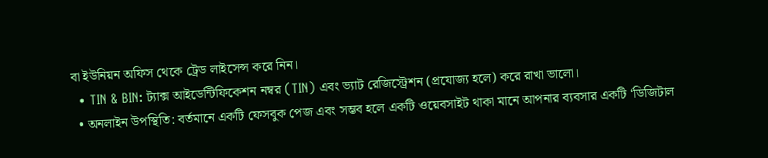বা ইউনিয়ন অফিস থেকে ট্রেড লাইসেন্স করে নিন।
  • TIN & BIN: ট্যাক্স আইডেন্টিফিকেশন নম্বর (TIN) এবং ভ্যাট রেজিস্ট্রেশন (প্রযোজ্য হলে) করে রাখা ভালো।
  • অনলাইন উপস্থিতি: বর্তমানে একটি ফেসবুক পেজ এবং সম্ভব হলে একটি ওয়েবসাইট থাকা মানে আপনার ব্যবসার একটি ‘ডিজিটাল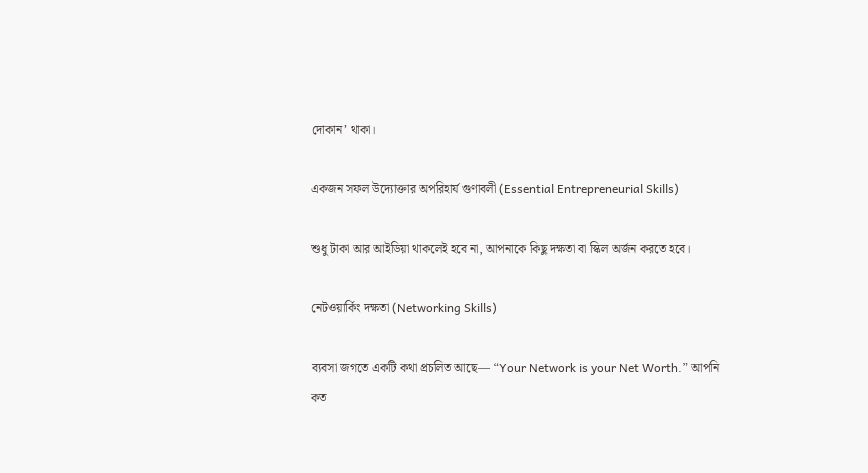দোকান’ থাকা।

একজন সফল উদ্যোক্তার অপরিহার্য গুণাবলী (Essential Entrepreneurial Skills)

শুধু টাকা আর আইডিয়া থাকলেই হবে না, আপনাকে কিছু দক্ষতা বা স্কিল অর্জন করতে হবে।

নেটওয়ার্কিং দক্ষতা (Networking Skills)

ব্যবসা জগতে একটি কথা প্রচলিত আছে— “Your Network is your Net Worth.” আপনি কত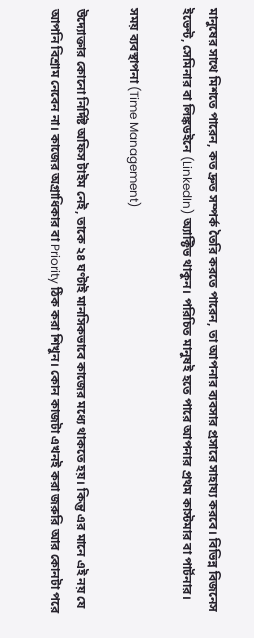মানুষের সাথে মিশতে পারেন, কত দ্রুত সম্পর্ক তৈরি করতে পারেন, তা আপনার ব্যবসার প্রসারে সাহায্য করবে। বিভিন্ন বিজনেস ইভেন্ট, সেমিনার বা লিঙ্কডইনে (LinkedIn) অ্যাক্টিভ থাকুন। পরিচিত মানুষই হতে পারে আপনার প্রথম কাস্টমার বা পার্টনার।

সময় ব্যবস্থাপনা (Time Management)

উদ্যোক্তার কোনো নির্দিষ্ট অফিস টাইম নেই, তাকে ২৪ ঘণ্টাই মানসিকভাবে কাজের মধ্যে থাকতে হয়। কিন্তু এর মানে এই নয় যে আপনি বিশ্রাম নেবেন না। কাজের অগ্রাধিকার বা Priority ঠিক করা শিখুন। কোন কাজটা এখনই করা জরুরি আর কোনটা পরে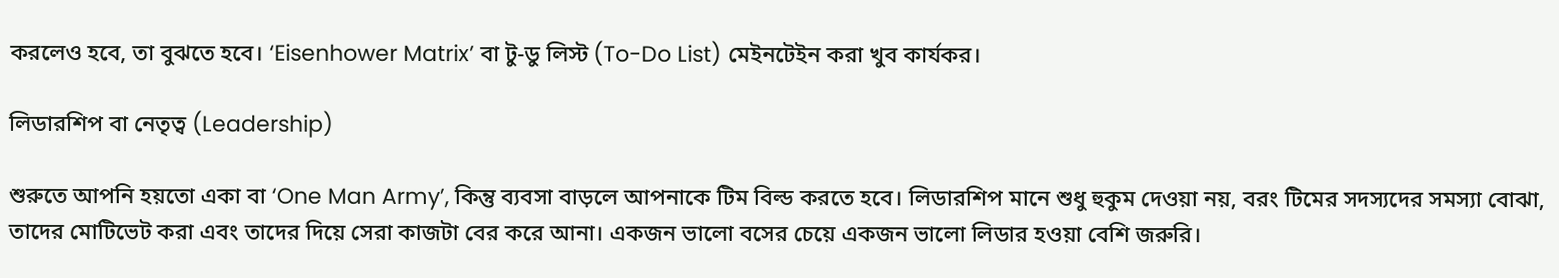করলেও হবে, তা বুঝতে হবে। ‘Eisenhower Matrix’ বা টু-ডু লিস্ট (To-Do List) মেইনটেইন করা খুব কার্যকর।

লিডারশিপ বা নেতৃত্ব (Leadership)

শুরুতে আপনি হয়তো একা বা ‘One Man Army’, কিন্তু ব্যবসা বাড়লে আপনাকে টিম বিল্ড করতে হবে। লিডারশিপ মানে শুধু হুকুম দেওয়া নয়, বরং টিমের সদস্যদের সমস্যা বোঝা, তাদের মোটিভেট করা এবং তাদের দিয়ে সেরা কাজটা বের করে আনা। একজন ভালো বসের চেয়ে একজন ভালো লিডার হওয়া বেশি জরুরি।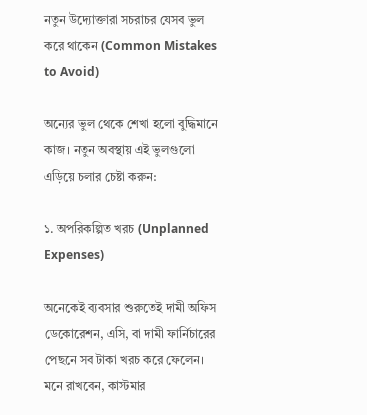নতুন উদ্যোক্তারা সচরাচর যেসব ভুল করে থাকেন (Common Mistakes to Avoid)

অন্যের ভুল থেকে শেখা হলো বুদ্ধিমানে কাজ। নতুন অবস্থায় এই ভুলগুলো এড়িয়ে চলার চেষ্টা করুন:

১. অপরিকল্পিত খরচ (Unplanned Expenses)

অনেকেই ব্যবসার শুরুতেই দামী অফিস ডেকোরেশন, এসি, বা দামী ফার্নিচারের পেছনে সব টাকা খরচ করে ফেলেন। মনে রাখবেন, কাস্টমার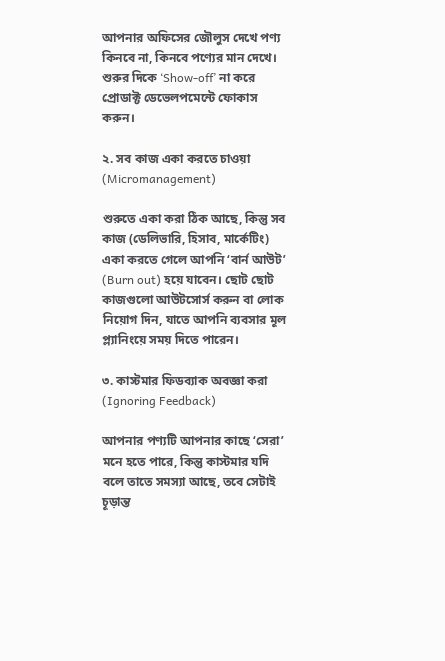আপনার অফিসের জৌলুস দেখে পণ্য কিনবে না, কিনবে পণ্যের মান দেখে। শুরুর দিকে ‘Show-off’ না করে প্রোডাক্ট ডেভেলপমেন্টে ফোকাস করুন।

২. সব কাজ একা করতে চাওয়া (Micromanagement)

শুরুতে একা করা ঠিক আছে, কিন্তু সব কাজ (ডেলিভারি, হিসাব, মার্কেটিং) একা করতে গেলে আপনি ‘বার্ন আউট’ (Burn out) হয়ে যাবেন। ছোট ছোট কাজগুলো আউটসোর্স করুন বা লোক নিয়োগ দিন, যাতে আপনি ব্যবসার মূল প্ল্যানিংয়ে সময় দিতে পারেন।

৩. কাস্টমার ফিডব্যাক অবজ্ঞা করা (Ignoring Feedback)

আপনার পণ্যটি আপনার কাছে ‘সেরা’ মনে হতে পারে, কিন্তু কাস্টমার যদি বলে তাতে সমস্যা আছে, তবে সেটাই চূড়ান্ত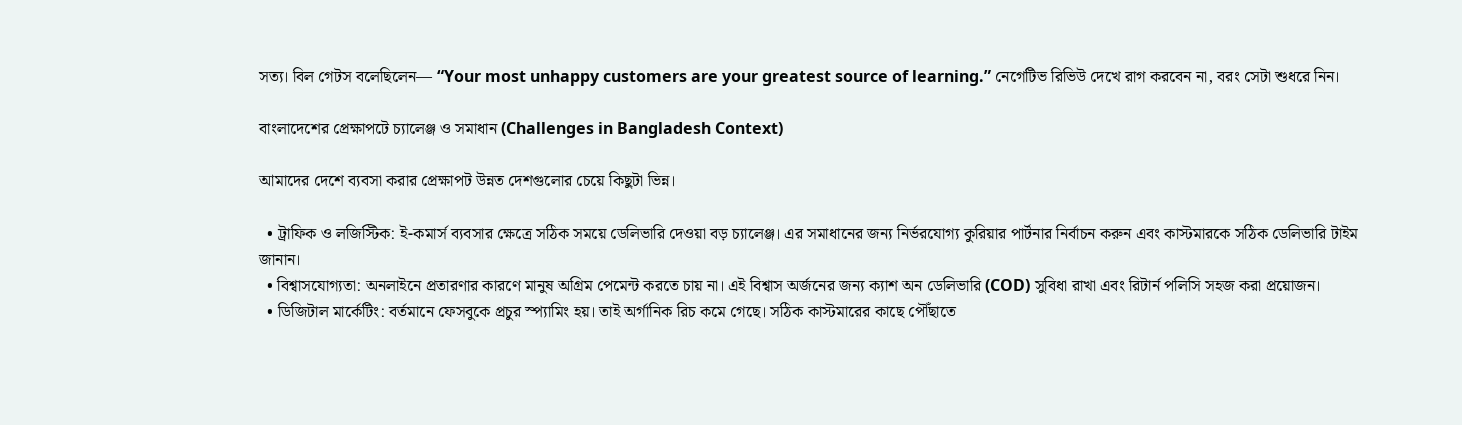সত্য। বিল গেটস বলেছিলেন— “Your most unhappy customers are your greatest source of learning.” নেগেটিভ রিভিউ দেখে রাগ করবেন না, বরং সেটা শুধরে নিন।

বাংলাদেশের প্রেক্ষাপটে চ্যালেঞ্জ ও সমাধান (Challenges in Bangladesh Context)

আমাদের দেশে ব্যবসা করার প্রেক্ষাপট উন্নত দেশগুলোর চেয়ে কিছুটা ভিন্ন।

  • ট্রাফিক ও লজিস্টিক: ই-কমার্স ব্যবসার ক্ষেত্রে সঠিক সময়ে ডেলিভারি দেওয়া বড় চ্যালেঞ্জ। এর সমাধানের জন্য নির্ভরযোগ্য কুরিয়ার পার্টনার নির্বাচন করুন এবং কাস্টমারকে সঠিক ডেলিভারি টাইম জানান।
  • বিশ্বাসযোগ্যতা: অনলাইনে প্রতারণার কারণে মানুষ অগ্রিম পেমেন্ট করতে চায় না। এই বিশ্বাস অর্জনের জন্য ক্যাশ অন ডেলিভারি (COD) সুবিধা রাখা এবং রিটার্ন পলিসি সহজ করা প্রয়োজন।
  • ডিজিটাল মার্কেটিং: বর্তমানে ফেসবুকে প্রচুর স্প্যামিং হয়। তাই অর্গানিক রিচ কমে গেছে। সঠিক কাস্টমারের কাছে পৌঁছাতে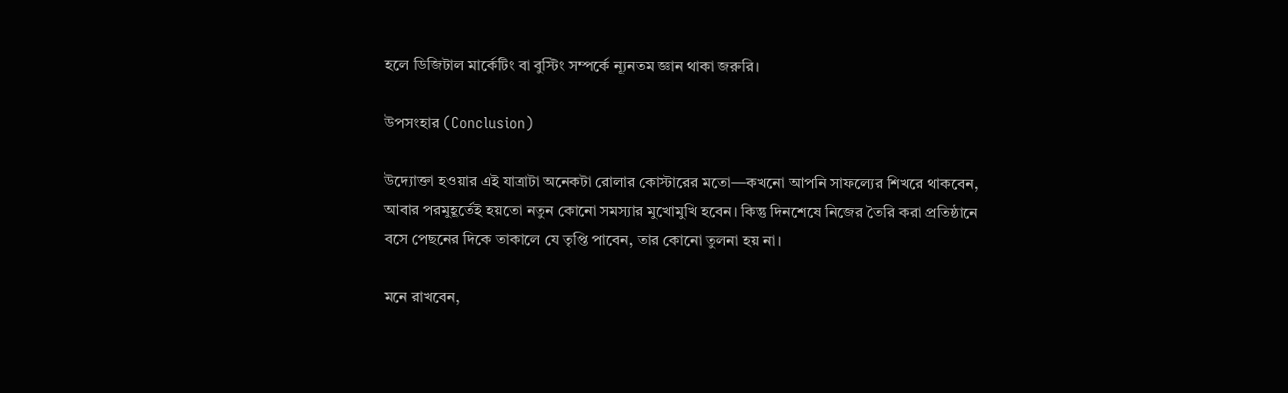হলে ডিজিটাল মার্কেটিং বা বুস্টিং সম্পর্কে ন্যূনতম জ্ঞান থাকা জরুরি।

উপসংহার (Conclusion)

উদ্যোক্তা হওয়ার এই যাত্রাটা অনেকটা রোলার কোস্টারের মতো—কখনো আপনি সাফল্যের শিখরে থাকবেন, আবার পরমুহূর্তেই হয়তো নতুন কোনো সমস্যার মুখোমুখি হবেন। কিন্তু দিনশেষে নিজের তৈরি করা প্রতিষ্ঠানে বসে পেছনের দিকে তাকালে যে তৃপ্তি পাবেন, তার কোনো তুলনা হয় না।

মনে রাখবেন,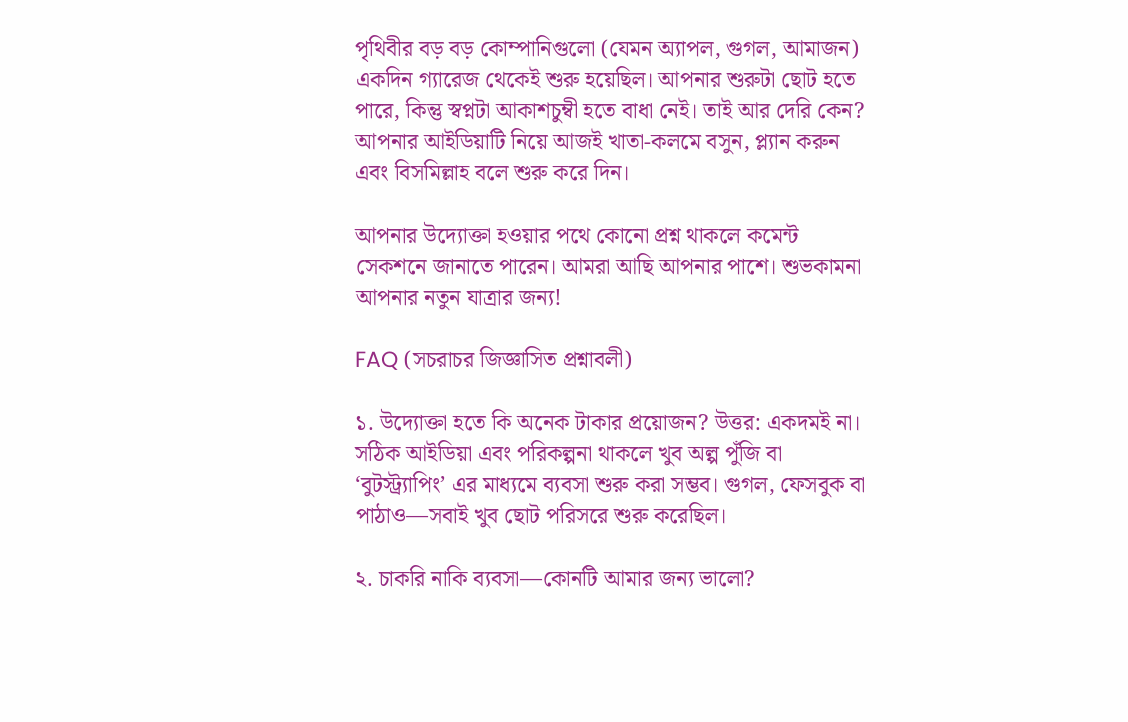পৃথিবীর বড় বড় কোম্পানিগুলো (যেমন অ্যাপল, গুগল, আমাজন) একদিন গ্যারেজ থেকেই শুরু হয়েছিল। আপনার শুরুটা ছোট হতে পারে, কিন্তু স্বপ্নটা আকাশচুম্বী হতে বাধা নেই। তাই আর দেরি কেন? আপনার আইডিয়াটি নিয়ে আজই খাতা-কলমে বসুন, প্ল্যান করুন এবং বিসমিল্লাহ বলে শুরু করে দিন।

আপনার উদ্যোক্তা হওয়ার পথে কোনো প্রশ্ন থাকলে কমেন্ট সেকশনে জানাতে পারেন। আমরা আছি আপনার পাশে। শুভকামনা আপনার নতুন যাত্রার জন্য!

FAQ (সচরাচর জিজ্ঞাসিত প্রশ্নাবলী)

১. উদ্যোক্তা হতে কি অনেক টাকার প্রয়োজন? উত্তর: একদমই না। সঠিক আইডিয়া এবং পরিকল্পনা থাকলে খুব অল্প পুঁজি বা ‘বুটস্ট্র্যাপিং’ এর মাধ্যমে ব্যবসা শুরু করা সম্ভব। গুগল, ফেসবুক বা পাঠাও—সবাই খুব ছোট পরিসরে শুরু করেছিল।

২. চাকরি নাকি ব্যবসা—কোনটি আমার জন্য ভালো?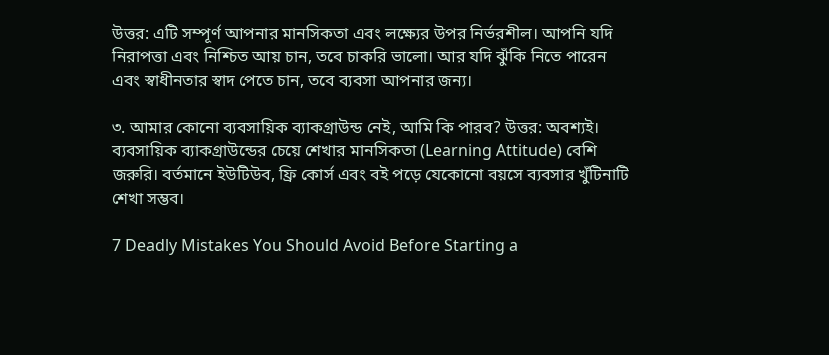উত্তর: এটি সম্পূর্ণ আপনার মানসিকতা এবং লক্ষ্যের উপর নির্ভরশীল। আপনি যদি নিরাপত্তা এবং নিশ্চিত আয় চান, তবে চাকরি ভালো। আর যদি ঝুঁকি নিতে পারেন এবং স্বাধীনতার স্বাদ পেতে চান, তবে ব্যবসা আপনার জন্য।

৩. আমার কোনো ব্যবসায়িক ব্যাকগ্রাউন্ড নেই, আমি কি পারব? উত্তর: অবশ্যই। ব্যবসায়িক ব্যাকগ্রাউন্ডের চেয়ে শেখার মানসিকতা (Learning Attitude) বেশি জরুরি। বর্তমানে ইউটিউব, ফ্রি কোর্স এবং বই পড়ে যেকোনো বয়সে ব্যবসার খুঁটিনাটি শেখা সম্ভব।

7 Deadly Mistakes You Should Avoid Before Starting a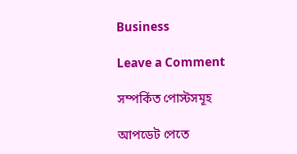Business

Leave a Comment

সম্পর্কিত পোস্টসমূহ

আপডেট পেতে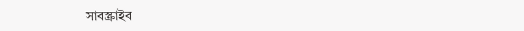সাবস্ক্রাইব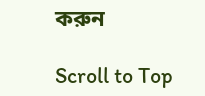করুন

Scroll to Top